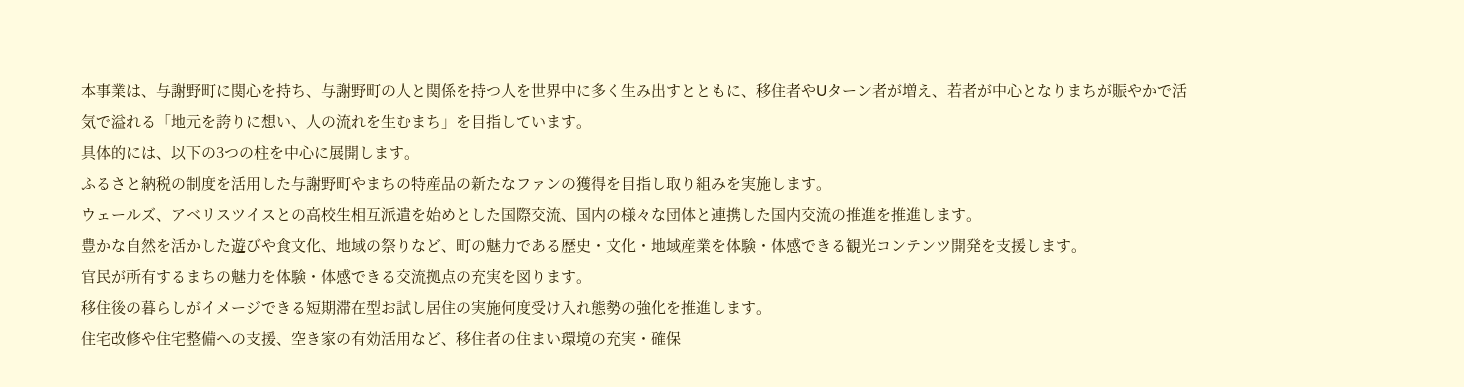本事業は、与謝野町に関心を持ち、与謝野町の人と関係を持つ人を世界中に多く生み出すとともに、移住者やUターン者が増え、若者が中心となりまちが賑やかで活気で溢れる「地元を誇りに想い、人の流れを生むまち」を目指しています。
具体的には、以下の3つの柱を中心に展開します。
ふるさと納税の制度を活用した与謝野町やまちの特産品の新たなファンの獲得を目指し取り組みを実施します。
ウェールズ、アベリスツイスとの高校生相互派遣を始めとした国際交流、国内の様々な団体と連携した国内交流の推進を推進します。
豊かな自然を活かした遊びや食文化、地域の祭りなど、町の魅力である歴史・文化・地域産業を体験・体感できる観光コンテンツ開発を支援します。
官民が所有するまちの魅力を体験・体感できる交流拠点の充実を図ります。
移住後の暮らしがイメージできる短期滞在型お試し居住の実施何度受け入れ態勢の強化を推進します。
住宅改修や住宅整備への支援、空き家の有効活用など、移住者の住まい環境の充実・確保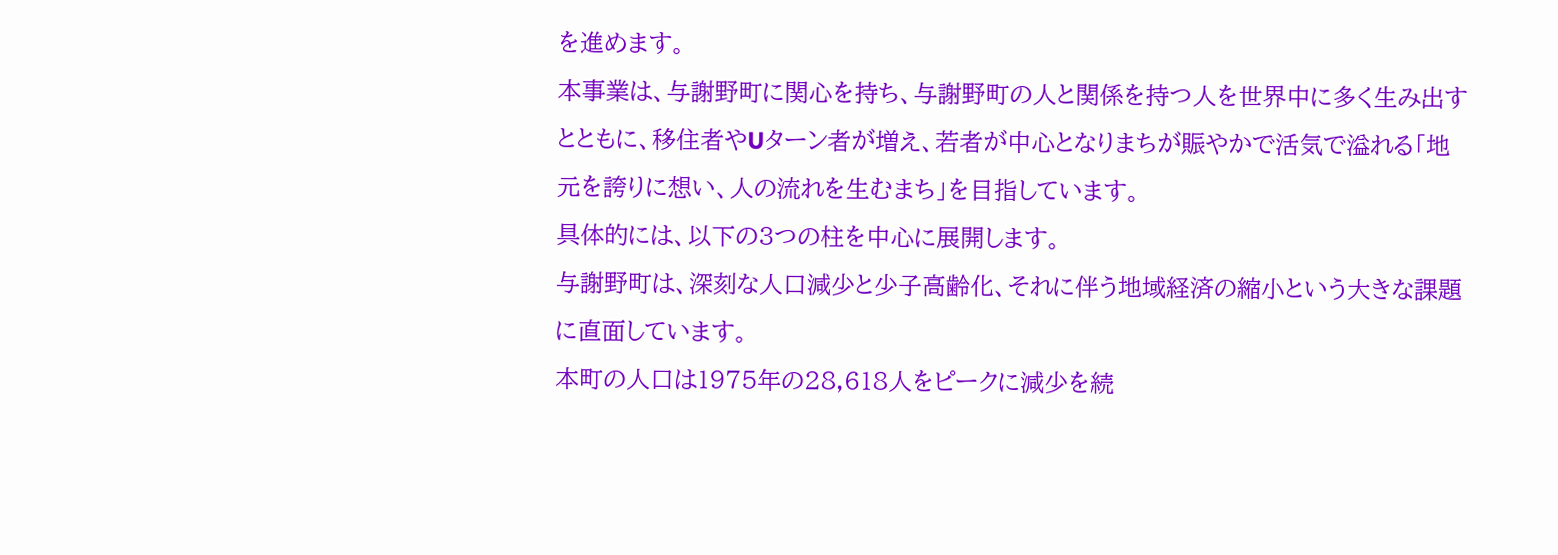を進めます。
本事業は、与謝野町に関心を持ち、与謝野町の人と関係を持つ人を世界中に多く生み出すとともに、移住者やUターン者が増え、若者が中心となりまちが賑やかで活気で溢れる「地元を誇りに想い、人の流れを生むまち」を目指しています。
具体的には、以下の3つの柱を中心に展開します。
与謝野町は、深刻な人口減少と少子高齢化、それに伴う地域経済の縮小という大きな課題に直面しています。
本町の人口は1975年の28,618人をピークに減少を続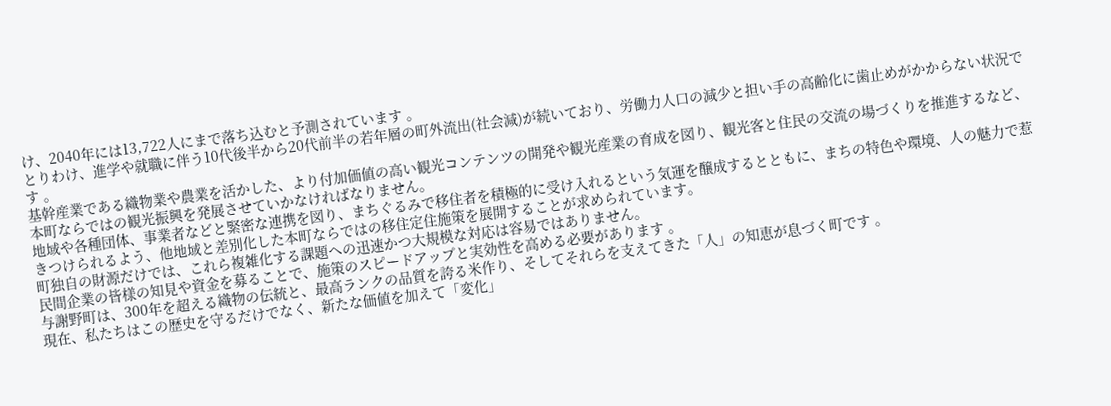け、2040年には13,722人にまで落ち込むと予測されています 。
とりわけ、進学や就職に伴う10代後半から20代前半の若年層の町外流出(社会減)が続いており、労働力人口の減少と担い手の高齢化に歯止めがかからない状況です 。
基幹産業である織物業や農業を活かした、より付加価値の高い観光コンテンツの開発や観光産業の育成を図り、観光客と住民の交流の場づくりを推進するなど、本町ならではの観光振興を発展させていかなければなりません。
地域や各種団体、事業者などと緊密な連携を図り、まちぐるみで移住者を積極的に受け入れるという気運を醸成するとともに、まちの特色や環境、人の魅力で惹きつけられるよう、他地域と差別化した本町ならではの移住定住施策を展開することが求められています。
町独自の財源だけでは、これら複雑化する課題への迅速かつ大規模な対応は容易ではありません。
民間企業の皆様の知見や資金を募ることで、施策のスピードアップと実効性を高める必要があります 。
与謝野町は、300年を超える織物の伝統と、最高ランクの品質を誇る米作り、そしてそれらを支えてきた「人」の知恵が息づく町です 。
現在、私たちはこの歴史を守るだけでなく、新たな価値を加えて「変化」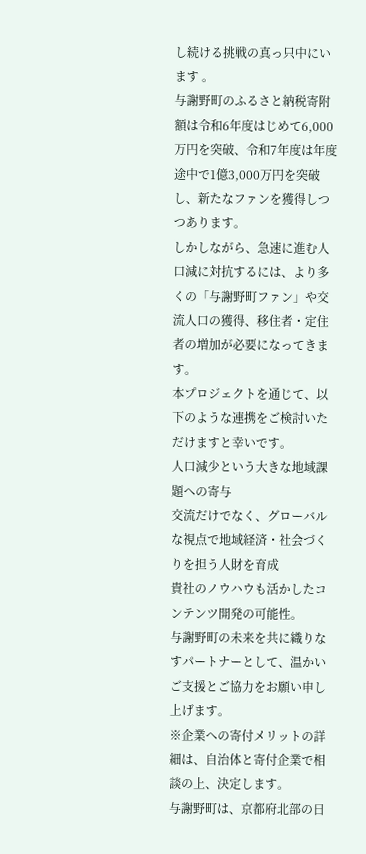し続ける挑戦の真っ只中にいます 。
与謝野町のふるさと納税寄附額は令和6年度はじめて6,000万円を突破、令和7年度は年度途中で1億3,000万円を突破し、新たなファンを獲得しつつあります。
しかしながら、急速に進む人口減に対抗するには、より多くの「与謝野町ファン」や交流人口の獲得、移住者・定住者の増加が必要になってきます。
本プロジェクトを通じて、以下のような連携をご検討いただけますと幸いです。
人口減少という大きな地域課題への寄与
交流だけでなく、グローバルな視点で地域経済・社会づくりを担う人財を育成
貴社のノウハウも活かしたコンテンツ開発の可能性。
与謝野町の未来を共に織りなすパートナーとして、温かいご支援とご協力をお願い申し上げます。
※企業への寄付メリットの詳細は、自治体と寄付企業で相談の上、決定します。
与謝野町は、京都府北部の日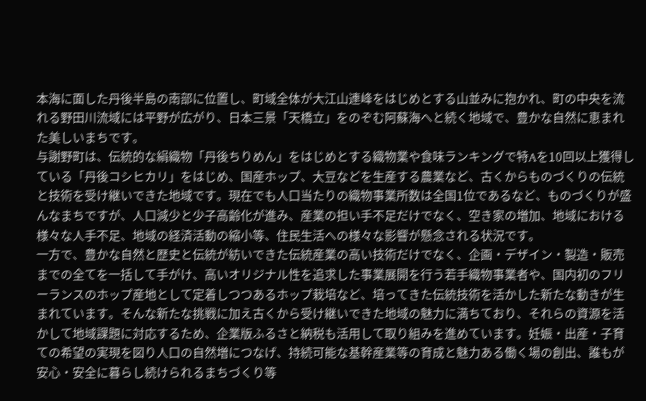本海に面した丹後半島の南部に位置し、町域全体が大江山連峰をはじめとする山並みに抱かれ、町の中央を流れる野田川流域には平野が広がり、日本三景「天橋立」をのぞむ阿蘇海へと続く地域で、豊かな自然に恵まれた美しいまちです。
与謝野町は、伝統的な絹織物「丹後ちりめん」をはじめとする織物業や食味ランキングで特Aを10回以上獲得している「丹後コシヒカリ」をはじめ、国産ホップ、大豆などを生産する農業など、古くからものづくりの伝統と技術を受け継いできた地域です。現在でも人口当たりの織物事業所数は全国1位であるなど、ものづくりが盛んなまちですが、人口減少と少子高齢化が進み、産業の担い手不足だけでなく、空き家の増加、地域における様々な人手不足、地域の経済活動の縮小等、住民生活への様々な影響が懸念される状況です。
一方で、豊かな自然と歴史と伝統が紡いできた伝統産業の高い技術だけでなく、企画・デザイン・製造・販売までの全てを一括して手がけ、高いオリジナル性を追求した事業展開を行う若手織物事業者や、国内初のフリーランスのホップ産地として定着しつつあるホップ栽培など、培ってきた伝統技術を活かした新たな動きが生まれています。そんな新たな挑戦に加え古くから受け継いできた地域の魅力に満ちており、それらの資源を活かして地域課題に対応するため、企業版ふるさと納税も活用して取り組みを進めています。妊娠・出産・子育ての希望の実現を図り人口の自然増につなげ、持続可能な基幹産業等の育成と魅力ある働く場の創出、誰もが安心・安全に暮らし続けられるまちづくり等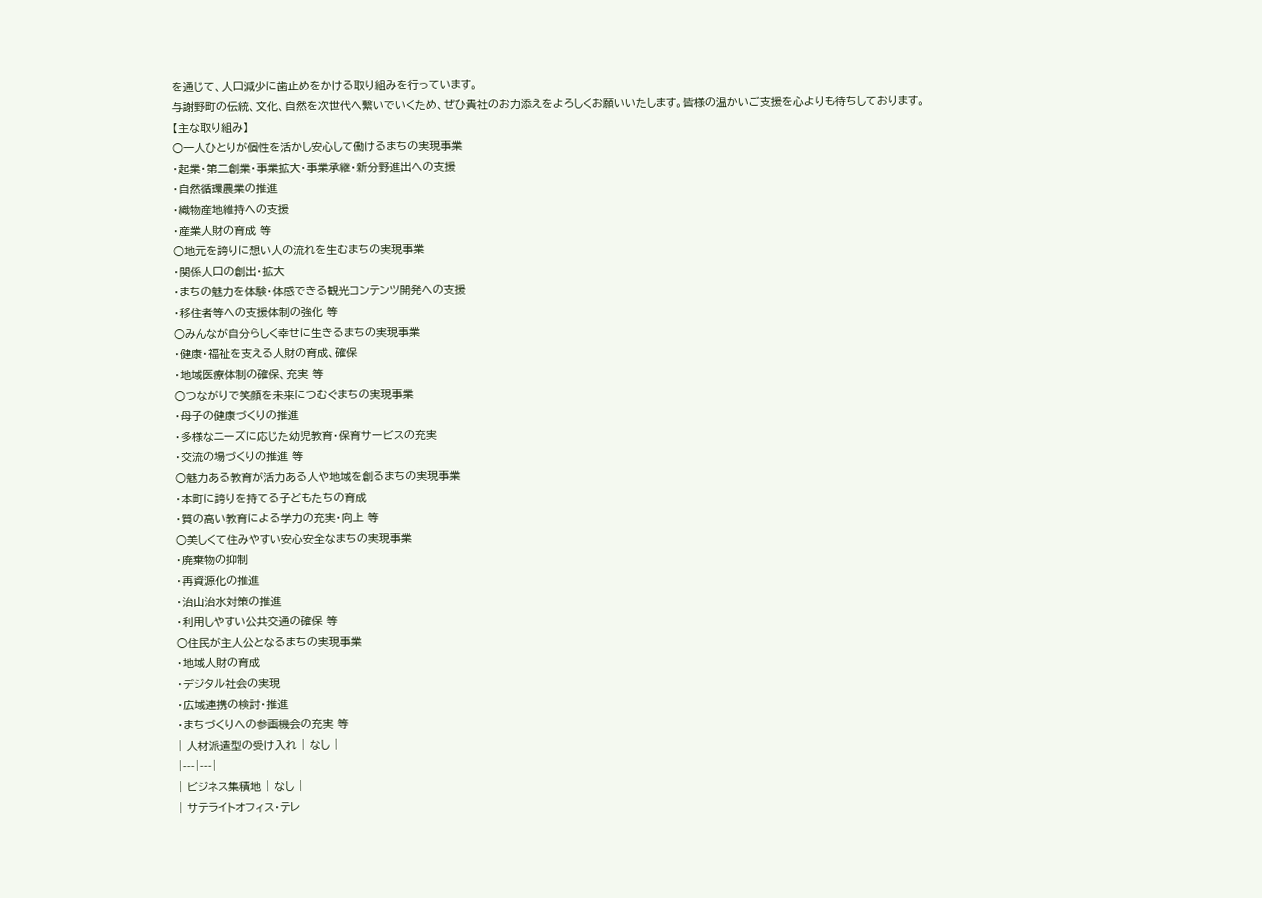を通じて、人口減少に歯止めをかける取り組みを行っています。
与謝野町の伝統、文化、自然を次世代へ繋いでいくため、ぜひ貴社のお力添えをよろしくお願いいたします。皆様の温かいご支援を心よりも待ちしております。
【主な取り組み】
○一人ひとりが個性を活かし安心して働けるまちの実現事業
・起業・第二創業・事業拡大・事業承継・新分野進出への支援
・自然循環農業の推進
・織物産地維持への支援
・産業人財の育成 等
○地元を誇りに想い人の流れを生むまちの実現事業
・関係人口の創出・拡大
・まちの魅力を体験・体感できる観光コンテンツ開発への支援
・移住者等への支援体制の強化 等
○みんなが自分らしく幸せに生きるまちの実現事業
・健康・福祉を支える人財の育成、確保
・地域医療体制の確保、充実 等
○つながりで笑顔を未来につむぐまちの実現事業
・母子の健康づくりの推進
・多様なニーズに応じた幼児教育・保育サービスの充実
・交流の場づくりの推進 等
○魅力ある教育が活力ある人や地域を創るまちの実現事業
・本町に誇りを持てる子どもたちの育成
・質の高い教育による学力の充実・向上 等
○美しくて住みやすい安心安全なまちの実現事業
・廃棄物の抑制
・再資源化の推進
・治山治水対策の推進
・利用しやすい公共交通の確保 等
○住民が主人公となるまちの実現事業
・地域人財の育成
・デジタル社会の実現
・広域連携の検討・推進
・まちづくりへの参画機会の充実 等
| 人材派遣型の受け入れ | なし |
|---|---|
| ビジネス集積地 | なし |
| サテライトオフィス・テレ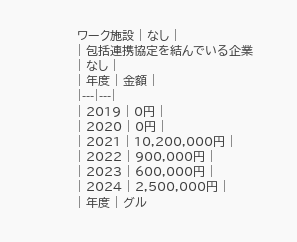ワーク施設 | なし |
| 包括連携協定を結んでいる企業 | なし |
| 年度 | 金額 |
|---|---|
| 2019 | 0円 |
| 2020 | 0円 |
| 2021 | 10,200,000円 |
| 2022 | 900,000円 |
| 2023 | 600,000円 |
| 2024 | 2,500,000円 |
| 年度 | グル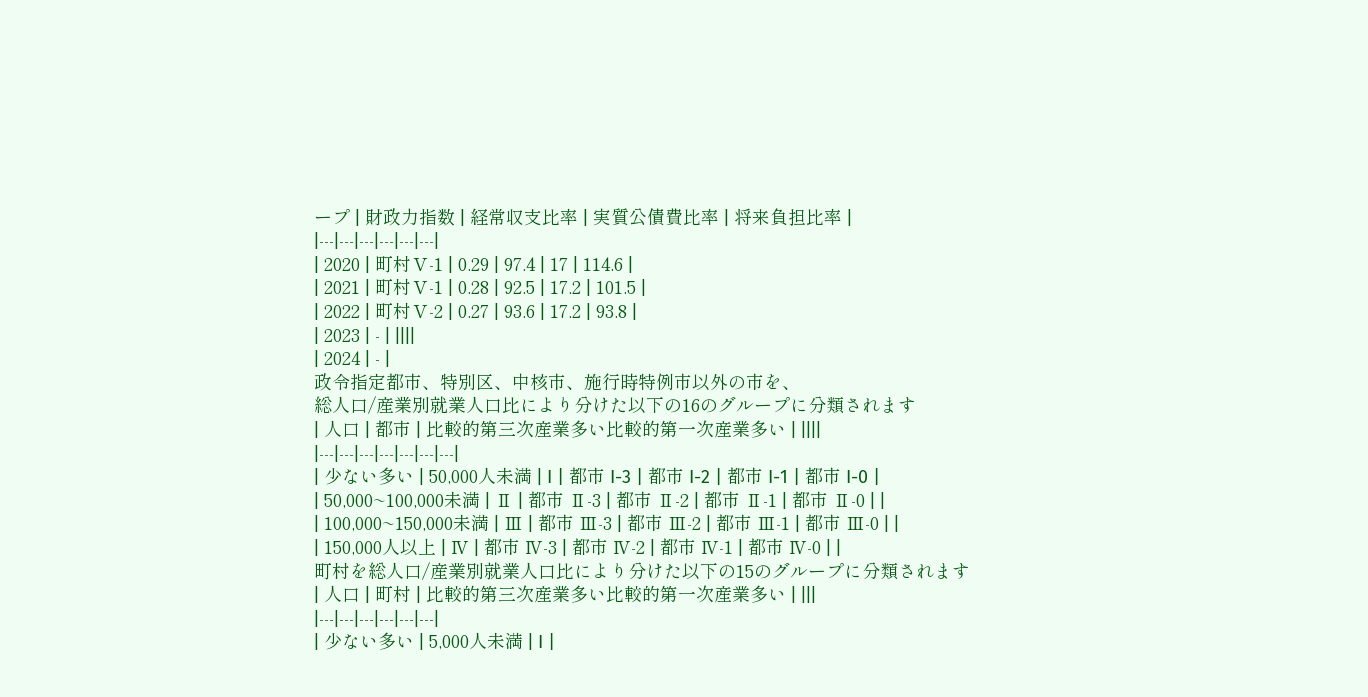ープ | 財政力指数 | 経常収支比率 | 実質公債費比率 | 将来負担比率 |
|---|---|---|---|---|---|
| 2020 | 町村Ⅴ-1 | 0.29 | 97.4 | 17 | 114.6 |
| 2021 | 町村Ⅴ-1 | 0.28 | 92.5 | 17.2 | 101.5 |
| 2022 | 町村Ⅴ-2 | 0.27 | 93.6 | 17.2 | 93.8 |
| 2023 | - | ||||
| 2024 | - |
政令指定都市、特別区、中核市、施行時特例市以外の市を、
総人口/産業別就業人口比により分けた以下の16のグループに分類されます
| 人口 | 都市 | 比較的第三次産業多い比較的第一次産業多い | ||||
|---|---|---|---|---|---|---|
| 少ない多い | 50,000人未満 | I | 都市 I-3 | 都市 I-2 | 都市 I-1 | 都市 I-0 |
| 50,000~100,000未満 | Ⅱ | 都市 Ⅱ-3 | 都市 Ⅱ-2 | 都市 Ⅱ-1 | 都市 Ⅱ-0 | |
| 100,000~150,000未満 | Ⅲ | 都市 Ⅲ-3 | 都市 Ⅲ-2 | 都市 Ⅲ-1 | 都市 Ⅲ-0 | |
| 150,000人以上 | Ⅳ | 都市 Ⅳ-3 | 都市 Ⅳ-2 | 都市 Ⅳ-1 | 都市 Ⅳ-0 | |
町村を総人口/産業別就業人口比により分けた以下の15のグループに分類されます
| 人口 | 町村 | 比較的第三次産業多い比較的第一次産業多い | |||
|---|---|---|---|---|---|
| 少ない多い | 5,000人未満 | I |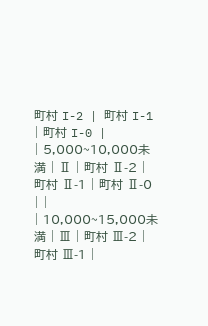町村 I-2 | 町村 I-1 | 町村 I-0 |
| 5,000~10,000未満 | Ⅱ | 町村 Ⅱ-2 | 町村 Ⅱ-1 | 町村 Ⅱ-0 | |
| 10,000~15,000未満 | Ⅲ | 町村 Ⅲ-2 | 町村 Ⅲ-1 |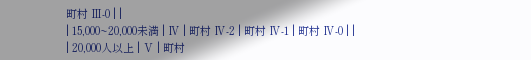町村 Ⅲ-0 | |
| 15,000~20,000未満 | Ⅳ | 町村 Ⅳ-2 | 町村 Ⅳ-1 | 町村 Ⅳ-0 | |
| 20,000人以上 | Ⅴ | 町村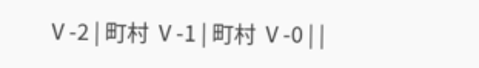Ⅴ-2 | 町村 Ⅴ-1 | 町村 Ⅴ-0 | |